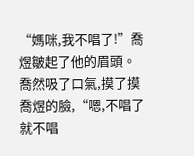“媽咪,我不唱了!”喬煜皺起了他的眉頭。
喬然吸了口氣,摸了摸喬煜的臉,“嗯,不唱了就不唱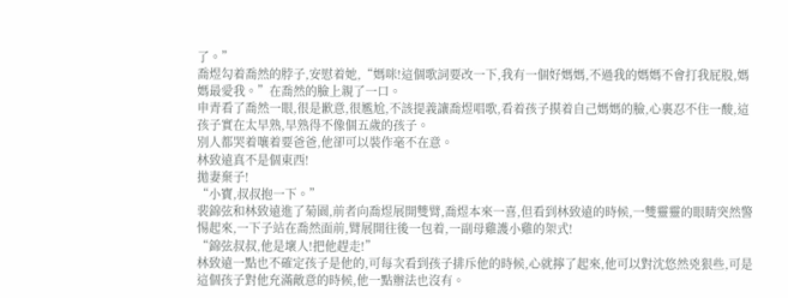了。”
喬煜勾着喬然的脖子,安慰着她,“媽咪!這個歌詞要改一下,我有一個好媽媽,不過我的媽媽不會打我屁股,媽媽最愛我。”在喬然的臉上親了一口。
申青看了喬然一眼,很是歉意,很尷尬,不該提義讓喬煜唱歌,看着孩子摸着自己媽媽的臉,心裏忍不住一酸,這孩子實在太早熟,早熟得不像個五歲的孩子。
別人都哭着嚷着要爸爸,他卻可以裝作毫不在意。
林致遠真不是個東西!
拋妻棄子!
“小寶,叔叔抱一下。”
裴錦弦和林致遠進了菊園,前者向喬煜展開雙臂,喬煜本來一喜,但看到林致遠的時候,一雙靈靈的眼睛突然警惕起來,一下子站在喬然面前,臂展開往後一包着,一副母雞護小雞的架式!
“錦弦叔叔,他是壞人!把他趕走!”
林致遠一點也不確定孩子是他的,可每次看到孩子排斥他的時候,心就擰了起來,他可以對沈悠然兇狠些,可是這個孩子對他充滿敵意的時候,他一點辦法也沒有。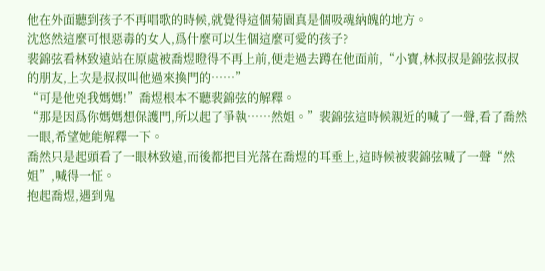他在外面聽到孩子不再唱歌的時候,就覺得這個菊園真是個吸魂納魄的地方。
沈悠然這麼可恨惡毒的女人,爲什麼可以生個這麼可愛的孩子?
裴錦弦看林致遠站在原處被喬煜瞪得不再上前,便走過去蹲在他面前,“小寶,林叔叔是錦弦叔叔的朋友,上次是叔叔叫他過來換門的……”
“可是他兇我媽媽!”喬煜根本不聽裴錦弦的解釋。
“那是因爲你媽媽想保護門,所以起了爭執……然姐。”裴錦弦這時候親近的喊了一聲,看了喬然一眼,希望她能解釋一下。
喬然只是起頭看了一眼林致遠,而後都把目光落在喬煜的耳垂上,這時候被裴錦弦喊了一聲“然姐”,喊得一怔。
抱起喬煜,遇到鬼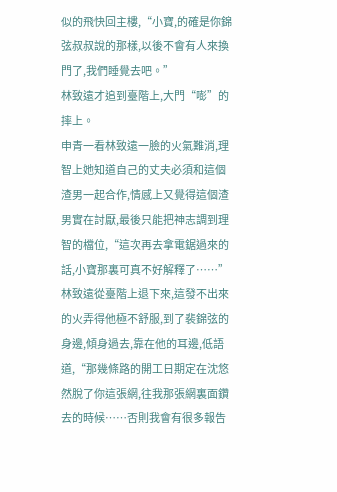似的飛快回主樓,“小寶,的確是你錦弦叔叔說的那樣,以後不會有人來換門了,我們睡覺去吧。”
林致遠才追到臺階上,大門“嘭”的摔上。
申青一看林致遠一臉的火氣難消,理智上她知道自己的丈夫必須和這個渣男一起合作,情感上又覺得這個渣男實在討厭,最後只能把神志調到理智的檔位,“這次再去拿電鋸過來的話,小寶那裏可真不好解釋了……”
林致遠從臺階上退下來,這發不出來的火弄得他極不舒服,到了裴錦弦的身邊,傾身過去,靠在他的耳邊,低語道,“那幾條路的開工日期定在沈悠然脫了你這張網,往我那張網裏面鑽去的時候……否則我會有很多報告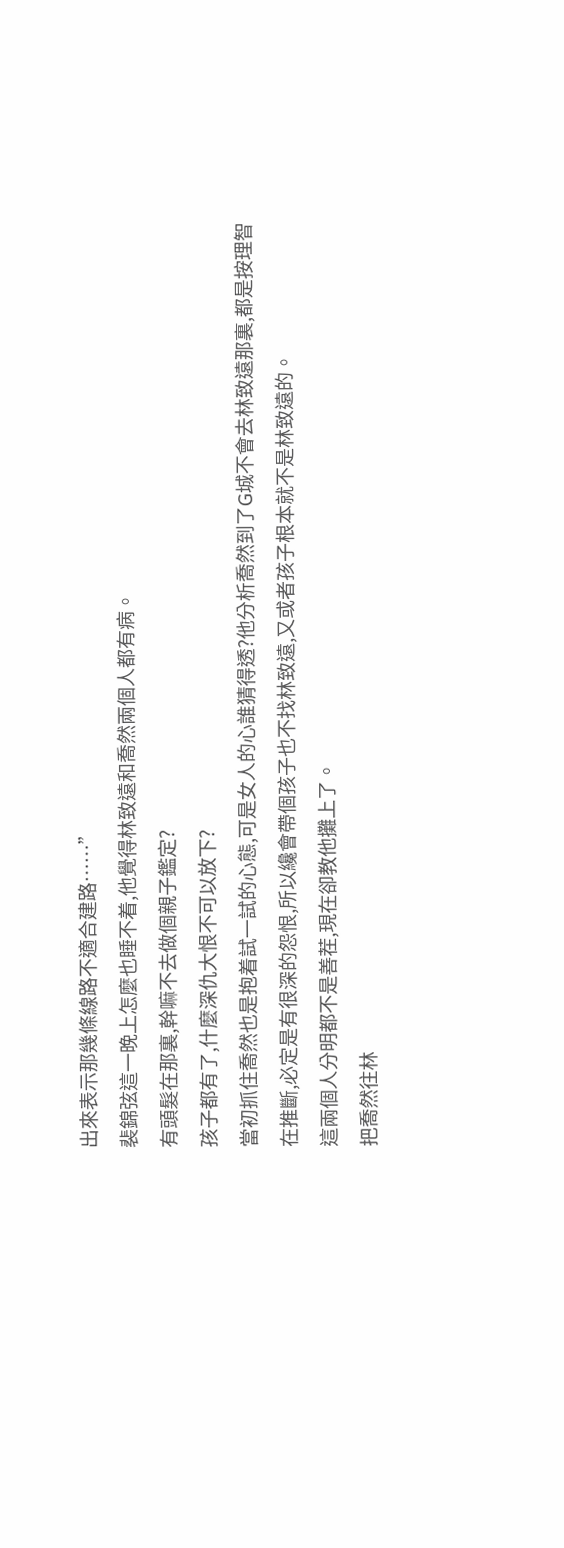出來表示那幾條線路不適合建路……”
裴錦弦這一晚上怎麼也睡不着,他覺得林致遠和喬然兩個人都有病。
有頭髮在那裏,幹嘛不去做個親子鑑定?
孩子都有了,什麼深仇大恨不可以放下?
當初抓住喬然也是抱着試一試的心態,可是女人的心誰猜得透?他分析喬然到了G城不會去林致遠那裏,都是按理智在推斷,必定是有很深的怨恨,所以纔會帶個孩子也不找林致遠,又或者孩子根本就不是林致遠的。
這兩個人分明都不是善茬,現在卻教他攤上了。
把喬然往林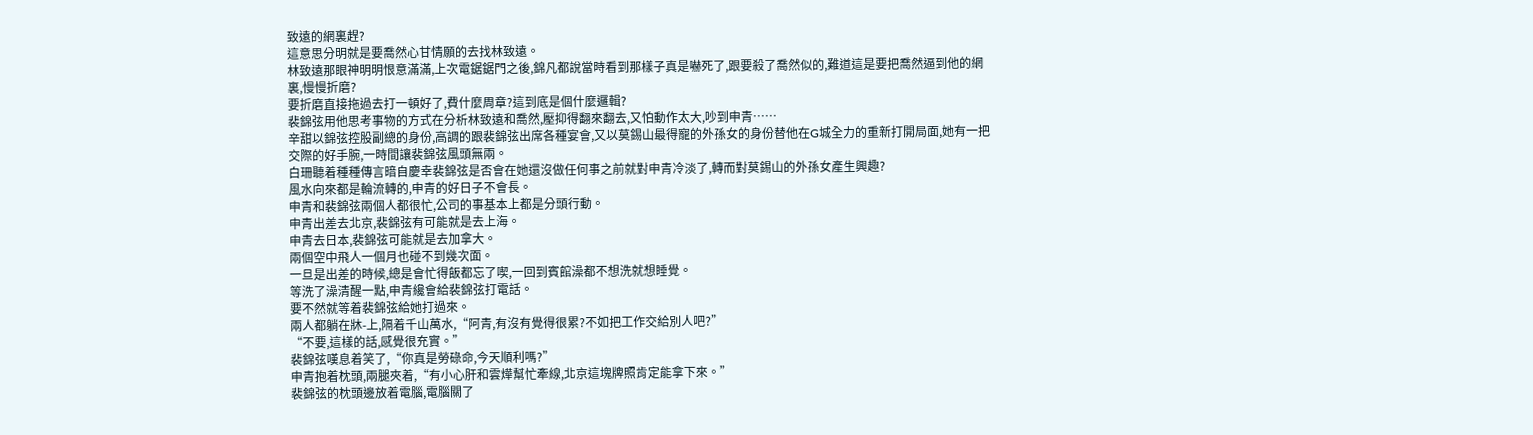致遠的網裏趕?
這意思分明就是要喬然心甘情願的去找林致遠。
林致遠那眼神明明恨意滿滿,上次電鋸鋸門之後,錦凡都說當時看到那樣子真是嚇死了,跟要殺了喬然似的,難道這是要把喬然逼到他的網裏,慢慢折磨?
要折磨直接拖過去打一頓好了,費什麼周章?這到底是個什麼邏輯?
裴錦弦用他思考事物的方式在分析林致遠和喬然,壓抑得翻來翻去,又怕動作太大,吵到申青……
辛甜以錦弦控股副總的身份,高調的跟裴錦弦出席各種宴會,又以莫錫山最得寵的外孫女的身份替他在G城全力的重新打開局面,她有一把交際的好手腕,一時間讓裴錦弦風頭無兩。
白珊聽着種種傳言暗自慶幸裴錦弦是否會在她還沒做任何事之前就對申青冷淡了,轉而對莫錫山的外孫女產生興趣?
風水向來都是輪流轉的,申青的好日子不會長。
申青和裴錦弦兩個人都很忙,公司的事基本上都是分頭行動。
申青出差去北京,裴錦弦有可能就是去上海。
申青去日本,裴錦弦可能就是去加拿大。
兩個空中飛人一個月也碰不到幾次面。
一旦是出差的時候,總是會忙得飯都忘了喫,一回到賓館澡都不想洗就想睡覺。
等洗了澡清醒一點,申青纔會給裴錦弦打電話。
要不然就等着裴錦弦給她打過來。
兩人都躺在牀-上,隔着千山萬水,“阿青,有沒有覺得很累?不如把工作交給別人吧?”
“不要,這樣的話,感覺很充實。”
裴錦弦嘆息着笑了,“你真是勞碌命,今天順利嗎?”
申青抱着枕頭,兩腿夾着,“有小心肝和雲燁幫忙牽線,北京這塊牌照肯定能拿下來。”
裴錦弦的枕頭邊放着電腦,電腦關了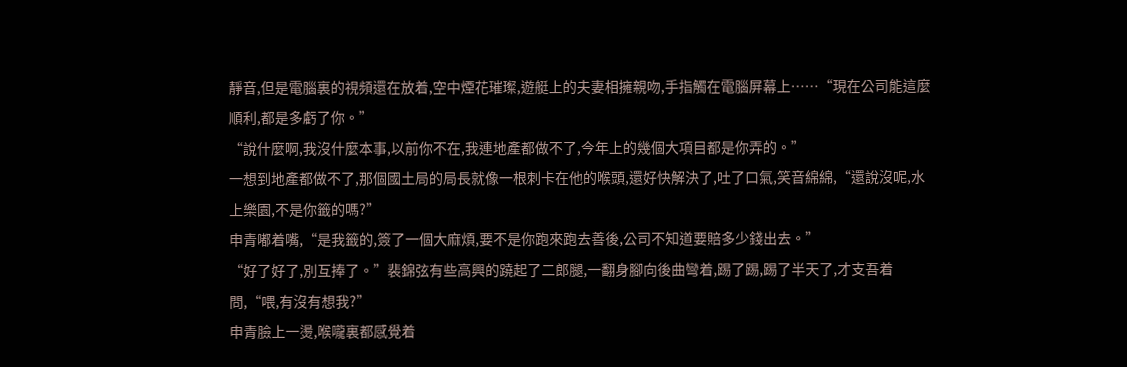靜音,但是電腦裏的視頻還在放着,空中煙花璀璨,遊艇上的夫妻相擁親吻,手指觸在電腦屏幕上……“現在公司能這麼順利,都是多虧了你。”
“說什麼啊,我沒什麼本事,以前你不在,我連地產都做不了,今年上的幾個大項目都是你弄的。”
一想到地產都做不了,那個國土局的局長就像一根刺卡在他的喉頭,還好快解決了,吐了口氣,笑音綿綿,“還說沒呢,水上樂園,不是你籤的嗎?”
申青嘟着嘴,“是我籤的,簽了一個大麻煩,要不是你跑來跑去善後,公司不知道要賠多少錢出去。”
“好了好了,別互捧了。”裴錦弦有些高興的蹺起了二郎腿,一翻身腳向後曲彎着,踢了踢,踢了半天了,才支吾着問,“喂,有沒有想我?”
申青臉上一燙,喉嚨裏都感覺着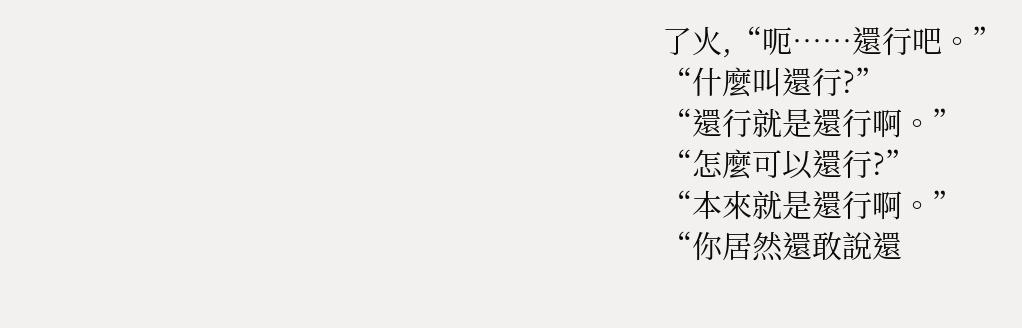了火,“呃……還行吧。”
“什麼叫還行?”
“還行就是還行啊。”
“怎麼可以還行?”
“本來就是還行啊。”
“你居然還敢說還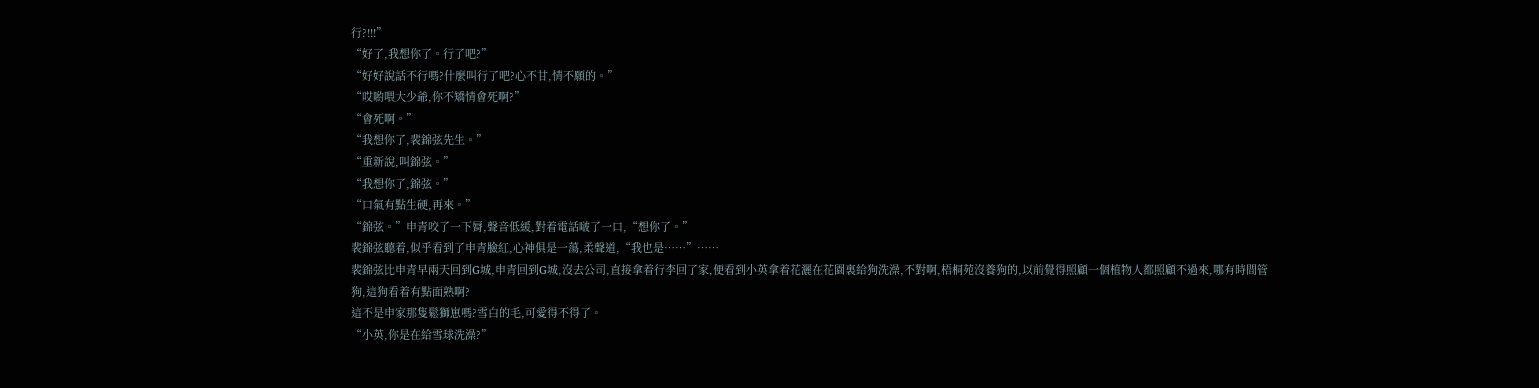行?!!!”
“好了,我想你了。行了吧?”
“好好說話不行嗎?什麼叫行了吧?心不甘,情不願的。”
“哎喲喂大少爺,你不矯情會死啊?”
“會死啊。”
“我想你了,裴錦弦先生。”
“重新說,叫錦弦。”
“我想你了,錦弦。”
“口氣有點生硬,再來。”
“錦弦。”申青咬了一下脣,聲音低緩,對着電話啵了一口,“想你了。”
裴錦弦聽着,似乎看到了申青臉紅,心神俱是一蕩,柔聲道,“我也是……”……
裴錦弦比申青早兩天回到G城,申青回到G城,沒去公司,直接拿着行李回了家,便看到小英拿着花灑在花園裏給狗洗澡,不對啊,梧桐苑沒養狗的,以前覺得照顧一個植物人都照顧不過來,哪有時間管狗,這狗看着有點面熟啊?
這不是申家那隻鬆獅崽嗎?雪白的毛,可愛得不得了。
“小英,你是在給雪球洗澡?”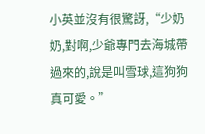小英並沒有很驚訝,“少奶奶,對啊,少爺專門去海城帶過來的,說是叫雪球,這狗狗真可愛。”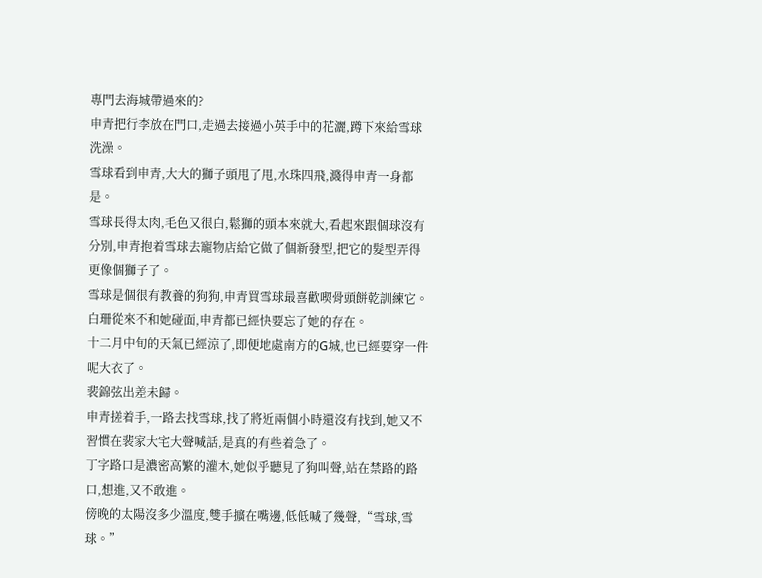專門去海城帶過來的?
申青把行李放在門口,走過去接過小英手中的花灑,蹲下來給雪球洗澡。
雪球看到申青,大大的獅子頭甩了甩,水珠四飛,濺得申青一身都是。
雪球長得太肉,毛色又很白,鬆獅的頭本來就大,看起來跟個球沒有分別,申青抱着雪球去寵物店給它做了個新發型,把它的髮型弄得更像個獅子了。
雪球是個很有教養的狗狗,申青買雪球最喜歡喫骨頭餅乾訓練它。
白珊從來不和她碰面,申青都已經快要忘了她的存在。
十二月中旬的天氣已經涼了,即便地處南方的G城,也已經要穿一件呢大衣了。
裴錦弦出差未歸。
申青搓着手,一路去找雪球,找了將近兩個小時還沒有找到,她又不習慣在裴家大宅大聲喊話,是真的有些着急了。
丁字路口是濃密高繁的灌木,她似乎聽見了狗叫聲,站在禁路的路口,想進,又不敢進。
傍晚的太陽沒多少溫度,雙手擴在嘴邊,低低喊了幾聲,“雪球,雪球。”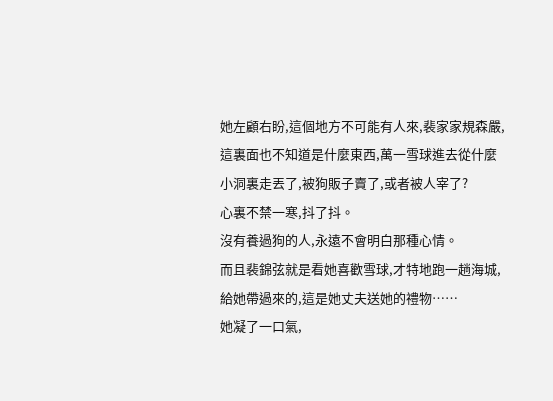她左顧右盼,這個地方不可能有人來,裴家家規森嚴,這裏面也不知道是什麼東西,萬一雪球進去從什麼小洞裏走丟了,被狗販子賣了,或者被人宰了?
心裏不禁一寒,抖了抖。
沒有養過狗的人,永遠不會明白那種心情。
而且裴錦弦就是看她喜歡雪球,才特地跑一趟海城,給她帶過來的,這是她丈夫送她的禮物……
她凝了一口氣,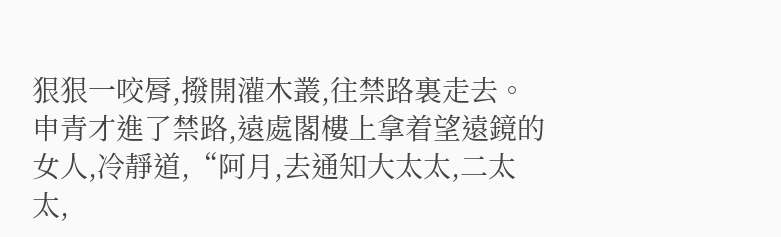狠狠一咬脣,撥開灌木叢,往禁路裏走去。
申青才進了禁路,遠處閣樓上拿着望遠鏡的女人,冷靜道,“阿月,去通知大太太,二太太,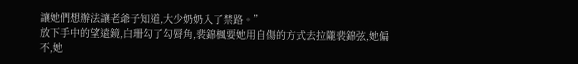讓她們想辦法讓老爺子知道,大少奶奶入了禁路。”
放下手中的望遠鏡,白珊勾了勾脣角,裴錦楓要她用自傷的方式去拉隴裴錦弦,她偏不,她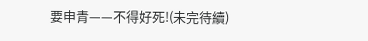要申青——不得好死!(未完待續)